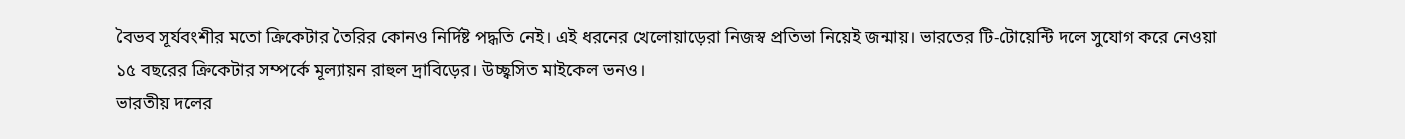বৈভব সূর্যবংশীর মতো ক্রিকেটার তৈরির কোনও নির্দিষ্ট পদ্ধতি নেই। এই ধরনের খেলোয়াড়েরা নিজস্ব প্রতিভা নিয়েই জন্মায়। ভারতের টি-টোয়েন্টি দলে সুযোগ করে নেওয়া ১৫ বছরের ক্রিকেটার সম্পর্কে মূল্যায়ন রাহুল দ্রাবিড়ের। উচ্ছ্বসিত মাইকেল ভনও।
ভারতীয় দলের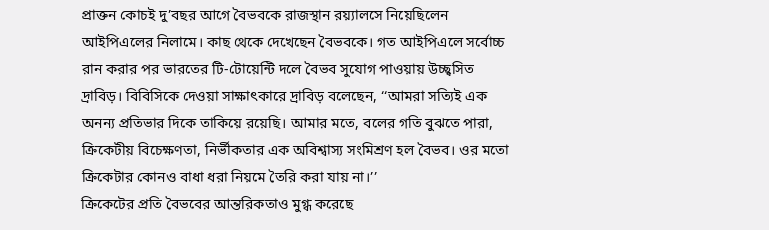প্রাক্তন কোচই দু’বছর আগে বৈভবকে রাজস্থান রয়্যালসে নিয়েছিলেন আইপিএলের নিলামে। কাছ থেকে দেখেছেন বৈভবকে। গত আইপিএলে সর্বোচ্চ রান করার পর ভারতের টি-টোয়েন্টি দলে বৈভব সুযোগ পাওয়ায় উচ্ছ্বসিত দ্রাবিড়। বিবিসিকে দেওয়া সাক্ষাৎকারে দ্রাবিড় বলেছেন, ‘‘আমরা সত্যিই এক অনন্য প্রতিভার দিকে তাকিয়ে রয়েছি। আমার মতে, বলের গতি বুঝতে পারা, ক্রিকেটীয় বিচেক্ষণতা, নির্ভীকতার এক অবিশ্বাস্য সংমিশ্রণ হল বৈভব। ওর মতো ক্রিকেটার কোনও বাধা ধরা নিয়মে তৈরি করা যায় না।’’
ক্রিকেটের প্রতি বৈভবের আন্তরিকতাও মুগ্ধ করেছে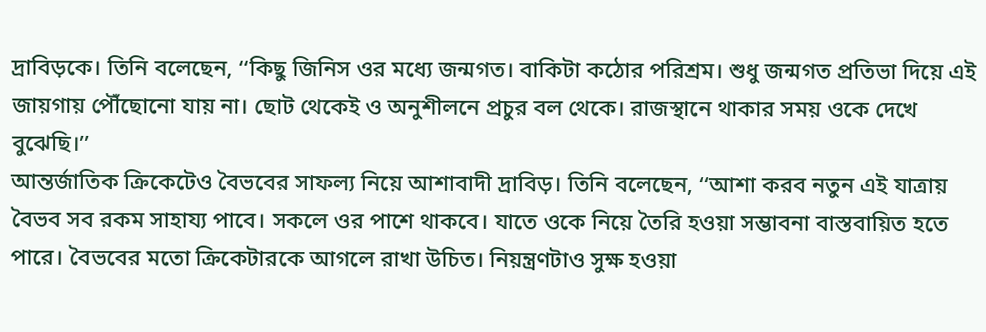দ্রাবিড়কে। তিনি বলেছেন, ‘‘কিছু জিনিস ওর মধ্যে জন্মগত। বাকিটা কঠোর পরিশ্রম। শুধু জন্মগত প্রতিভা দিয়ে এই জায়গায় পৌঁছোনো যায় না। ছোট থেকেই ও অনুশীলনে প্রচুর বল থেকে। রাজস্থানে থাকার সময় ওকে দেখে বুঝেছি।’’
আন্তর্জাতিক ক্রিকেটেও বৈভবের সাফল্য নিয়ে আশাবাদী দ্রাবিড়। তিনি বলেছেন, ‘‘আশা করব নতুন এই যাত্রায় বৈভব সব রকম সাহায্য পাবে। সকলে ওর পাশে থাকবে। যাতে ওকে নিয়ে তৈরি হওয়া সম্ভাবনা বাস্তবায়িত হতে পারে। বৈভবের মতো ক্রিকেটারকে আগলে রাখা উচিত। নিয়ন্ত্রণটাও সুক্ষ হওয়া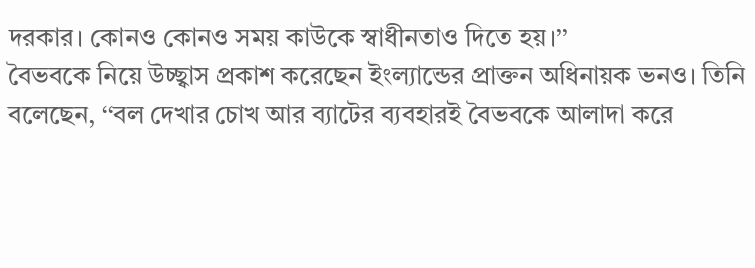দরকার। কোনও কোনও সময় কাউকে স্বাধীনতাও দিতে হয়।’’
বৈভবকে নিয়ে উচ্ছ্বাস প্রকাশ করেছেন ইংল্যান্ডের প্রাক্তন অধিনায়ক ভনও। তিনি বলেছেন, ‘‘বল দেখার চোখ আর ব্যাটের ব্যবহারই বৈভবকে আলাদা করে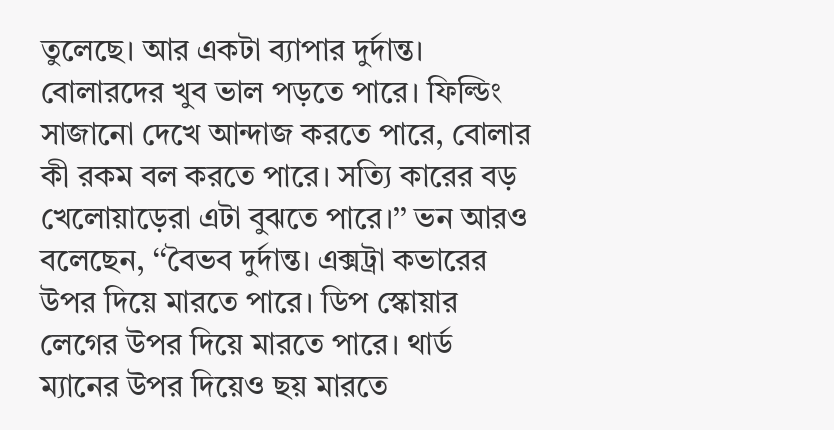তুলেছে। আর একটা ব্যাপার দুর্দান্ত। বোলারদের খুব ভাল পড়তে পারে। ফিল্ডিং সাজানো দেখে আন্দাজ করতে পারে, বোলার কী রকম বল করতে পারে। সত্যি কারের বড় খেলোয়াড়েরা এটা বুঝতে পারে।’’ ভন আরও বলেছেন, ‘‘বৈভব দুর্দান্ত। এক্সট্রা কভারের উপর দিয়ে মারতে পারে। ডিপ স্কোয়ার লেগের উপর দিয়ে মারতে পারে। থার্ড ম্যানের উপর দিয়েও ছয় মারতে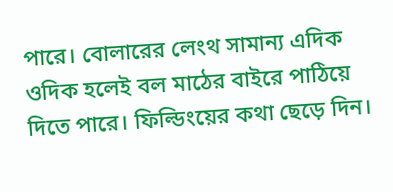পারে। বোলারের লেংথ সামান্য এদিক ওদিক হলেই বল মাঠের বাইরে পাঠিয়ে দিতে পারে। ফিল্ডিংয়ের কথা ছেড়ে দিন।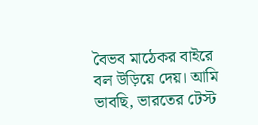বৈভব মাঠেকর বাইরে বল উড়িয়ে দেয়। আমি ভাবছি, ভারতের টেস্ট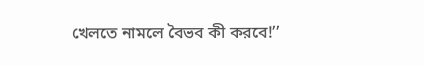খেলতে নামলে বৈভব কী করবে!’’